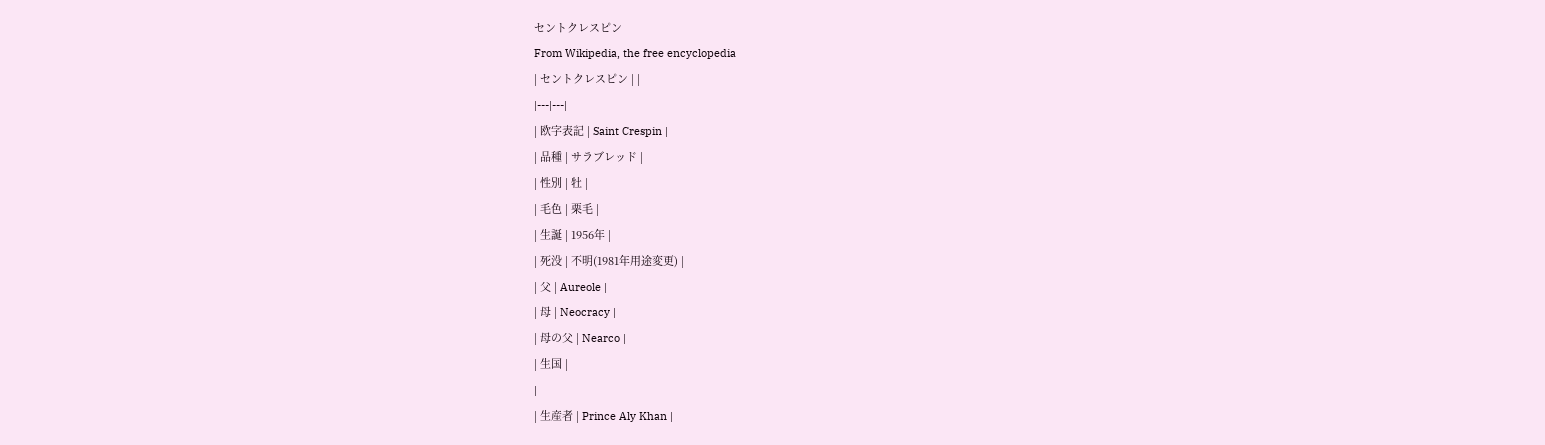セントクレスピン
From Wikipedia, the free encyclopedia
| セントクレスピン | |
|---|---|
| 欧字表記 | Saint Crespin |
| 品種 | サラブレッド |
| 性別 | 牡 |
| 毛色 | 栗毛 |
| 生誕 | 1956年 |
| 死没 | 不明(1981年用途変更) |
| 父 | Aureole |
| 母 | Neocracy |
| 母の父 | Nearco |
| 生国 |
|
| 生産者 | Prince Aly Khan |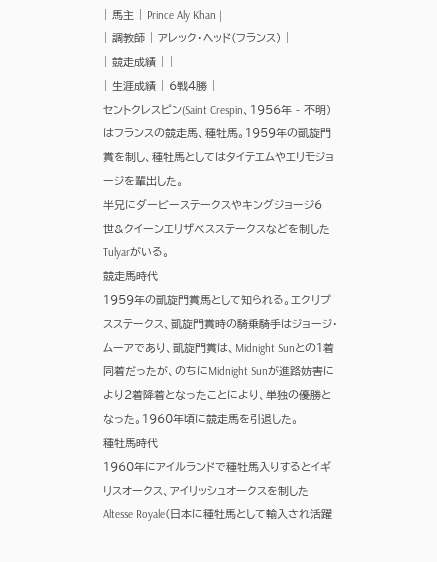| 馬主 | Prince Aly Khan |
| 調教師 | アレック・ヘッド(フランス) |
| 競走成績 | |
| 生涯成績 | 6戦4勝 |
セントクレスピン(Saint Crespin、1956年 - 不明)はフランスの競走馬、種牡馬。1959年の凱旋門賞を制し、種牡馬としてはタイテエムやエリモジョージを輩出した。
半兄にダービーステークスやキングジョージ6世&クイーンエリザベスステークスなどを制したTulyarがいる。
競走馬時代
1959年の凱旋門賞馬として知られる。エクリプスステークス、凱旋門賞時の騎乗騎手はジョージ・ムーアであり、凱旋門賞は、Midnight Sunとの1着同着だったが、のちにMidnight Sunが進路妨害により2着降着となったことにより、単独の優勝となった。1960年頃に競走馬を引退した。
種牡馬時代
1960年にアイルランドで種牡馬入りするとイギリスオークス、アイリッシュオークスを制したAltesse Royale(日本に種牡馬として輸入され活躍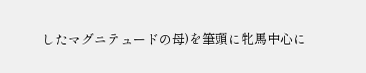したマグニテュードの母)を筆頭に牝馬中心に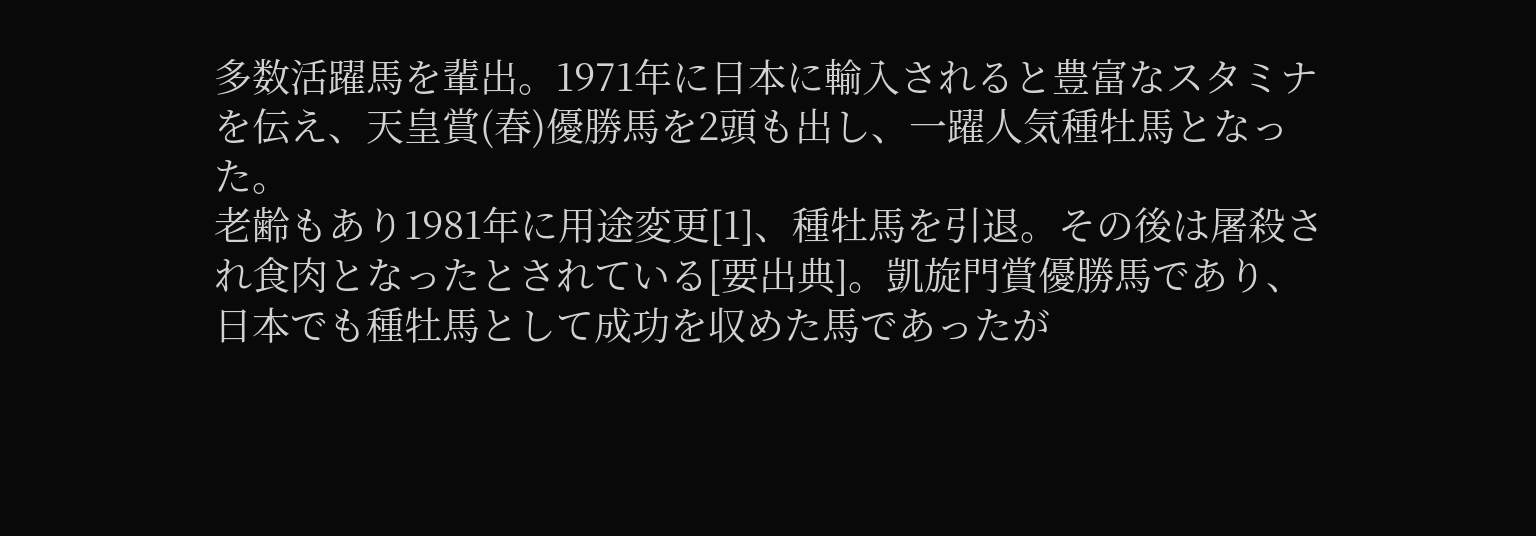多数活躍馬を輩出。1971年に日本に輸入されると豊富なスタミナを伝え、天皇賞(春)優勝馬を2頭も出し、一躍人気種牡馬となった。
老齢もあり1981年に用途変更[1]、種牡馬を引退。その後は屠殺され食肉となったとされている[要出典]。凱旋門賞優勝馬であり、日本でも種牡馬として成功を収めた馬であったが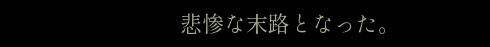悲惨な末路となった。